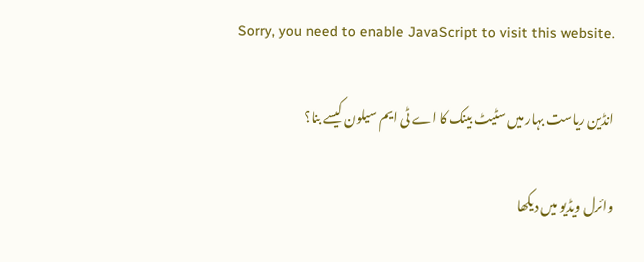Sorry, you need to enable JavaScript to visit this website.

انڈین ریاست بہار میں سٹیٹ بینک کا اے ٹی ایم سیلون کیسے بنا؟

وائرل ویڈیو میں دیکھا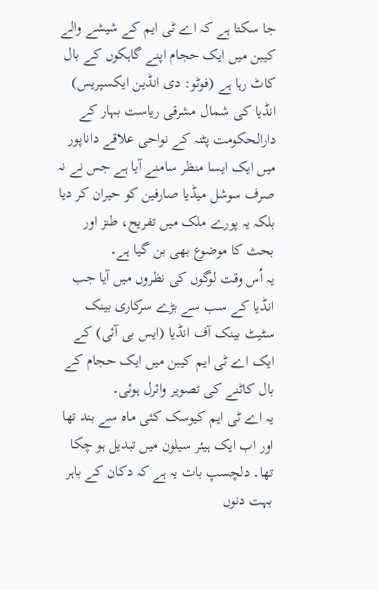جا سکتا ہے کہ اے ٹی ایم کے شیشے والے کیبن میں ایک حجام اپنے گاہکوں کے بال کاٹ رہا ہے (فوٹو: دی انڈین ایکسپریس)
انڈیا کی شمال مشرقی ریاست بہار کے دارالحکومت پٹنہ کے نواحی علاقے داناپور میں ایک ایسا منظر سامنے آیا ہے جس نے نہ صرف سوشل میڈیا صارفین کو حیران کر دیا بلکہ یہ پورے ملک میں تفریح، طنز اور بحث کا موضوع بھی بن گیا ہے۔
یہ اُس وقت لوگوں کی نظروں میں آیا جب انڈیا کے سب سے بڑے سرکاری بینک سٹیٹ بینک آف انڈیا (ایس بی آئی) کے ایک اے ٹی ایم کیبن میں ایک حجام کے بال کاٹنے کی تصویر وائرل ہوئی۔
یہ اے ٹی ایم کیوسک کئی ماہ سے بند تھا اور اب ایک ہیئر سیلون میں تبدیل ہو چکا تھا۔ دلچسپ بات یہ ہے کہ دکان کے باہر بہت دنوں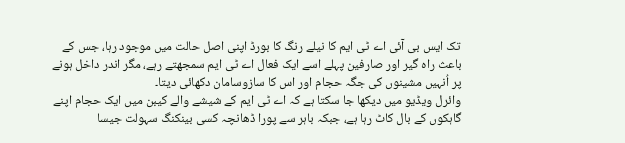تک ایس بی آئی اے ٹی ایم کا نیلے رنگ کا بورڈ اپنی اصل حالت میں موجود رہا، جس کے باعث راہ گیر اور صارفین پہلے اسے ایک فعال اے ٹی ایم سمجھتے رہے، مگر اندر داخل ہونے پر اُنہیں مشینوں کی جگہ حجام اور اس کا سازوسامان دکھائی دیتا۔
وائرل ویڈیو میں دیکھا جا سکتا ہے کہ اے ٹی ایم کے شیشے والے کیبن میں ایک حجام اپنے گاہکوں کے بال کاٹ رہا ہے، جبکہ باہر سے پورا ڈھانچہ کسی بینکنگ سہولت جیسا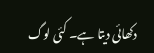دکھائی دیتا ہے۔ کئی لوگ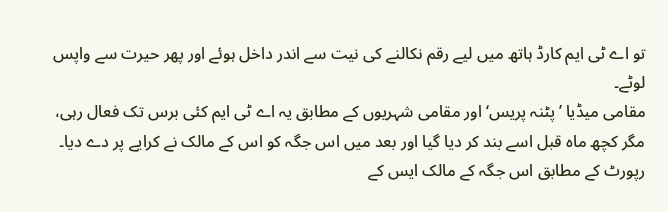تو اے ٹی ایم کارڈ ہاتھ میں لیے رقم نکالنے کی نیت سے اندر داخل ہوئے اور پھر حیرت سے واپس لوٹے۔
مقامی میڈیا ’پٹنہ پریس‘ اور مقامی شہریوں کے مطابق یہ اے ٹی ایم کئی برس تک فعال رہی، مگر کچھ ماہ قبل اسے بند کر دیا گیا اور بعد میں اس جگہ کو اس کے مالک نے کرایے پر دے دیا۔
رپورٹ کے مطابق اس جگہ کے مالک ایس کے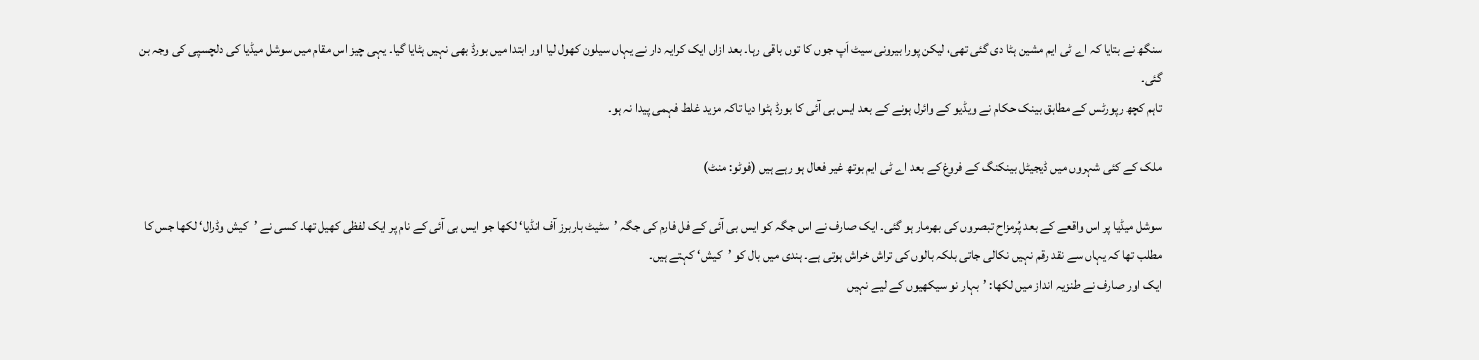سنگھ نے بتایا کہ اے ٹی ایم مشین ہٹا دی گئی تھی، لیکن پورا بیرونی سیٹ اَپ جوں کا توں باقی رہا۔ بعد ازاں ایک کرایہ دار نے یہاں سیلون کھول لیا اور ابتدا میں بورڈ بھی نہیں ہٹایا گیا۔ یہی چیز اس مقام میں سوشل میڈیا کی دلچسپی کی وجہ بن گئی۔
تاہم کچھ رپورٹس کے مطابق بینک حکام نے ویڈیو کے وائرل ہونے کے بعد ایس بی آئی کا بورڈ ہٹوا دیا تاکہ مزید غلط فہمی پیدا نہ ہو۔

ملک کے کئی شہروں میں ڈیجیٹل بینکنگ کے فروغ کے بعد اے ٹی ایم بوتھ غیر فعال ہو رہے ہیں (فوٹو: منٹ)

سوشل میڈیا پر اس واقعے کے بعد پُرمزاح تبصروں کی بھرمار ہو گئی۔ ایک صارف نے اس جگہ کو ایس بی آئی کے فل فارم کی جگہ ’سٹیٹ باربرز آف انڈیا‘ لکھا جو ایس بی آئی کے نام پر ایک لفظی کھیل تھا۔ کسی نے ’کیش وڈرال‘ لکھا جس کا مطلب تھا کہ یہاں سے نقد رقم نہیں نکالی جاتی بلکہ بالوں کی تراش خراش ہوتی ہے۔ ہندی میں بال کو ’کیش‘ کہتے ہیں۔
ایک اور صارف نے طنزیہ انداز میں لکھا: ’بہار نو سیکھیوں کے لیے نہیں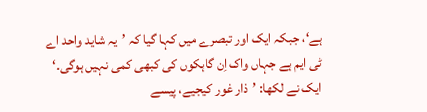ہے‘، جبکہ ایک اور تبصرے میں کہا گیا کہ ’یہ شاید واحد اے ٹی ایم ہے جہاں واک اِن گاہکوں کی کبھی کمی نہیں ہوگی۔‘
ایک نے لکھا: ’ذار غور کیجیے، پیسے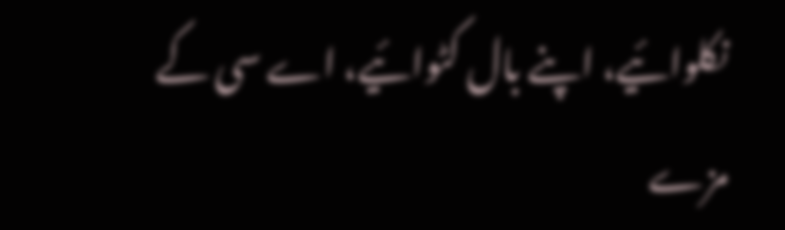نکلوائیے، اپنے بال کٹوائیے، اے سی کے مزے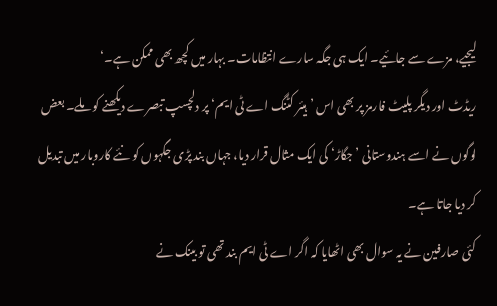لیجیے، مزے سے جائیے۔ ایک ہی جگہ سارے انتظامات۔ بہار میں کچھ بھی ممکن ہے۔‘
ریڈٹ اور دیگر پلیٹ فارمز پر بھی اس ’ہیئر کٹنگ اے ٹی ایم‘ پر دلچسپ تبصرے دیکھنے کو ملے۔ بعض لوگوں نے اسے ہندوستانی ’جگاڑ‘ کی ایک مثال قرار دیا، جہاں بند پڑی جگہوں کو نئے کاروبار میں تبدیل کر دیا جاتا ہے۔
کئی صارفین نے یہ سوال بھی اٹھایا کہ اگر اے ٹی ایم بند تھی تو بینک نے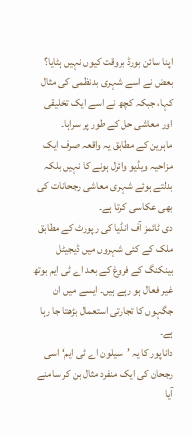اپنا سائن بورڈ بروقت کیوں نہیں ہٹایا؟ بعض نے اسے شہری بدنظمی کی مثال کہا، جبکہ کچھ نے اسے ایک تخلیقی اور معاشی حل کے طور پر سراہا۔
ماہرین کے مطابق یہ واقعہ صرف ایک مزاحیہ ویڈیو وائرل ہونے کا نہیں بلکہ بدلتے ہوئے شہری معاشی رجحانات کی بھی عکاسی کرتا ہے۔
دی ٹائمز آف انڈیا کی رپورٹ کے مطابق ملک کے کئی شہروں میں ڈیجیٹل بینکنگ کے فروغ کے بعد اے ٹی ایم بوتھ غیر فعال ہو رہے ہیں۔ ایسے میں ان جگہوں کا تجارتی استعمال بڑھتا جا رہا ہے۔
داناپور کا یہ ’سیلون اے ٹی ایم‘ اسی رجحان کی ایک منفرد مثال بن کر سامنے آیا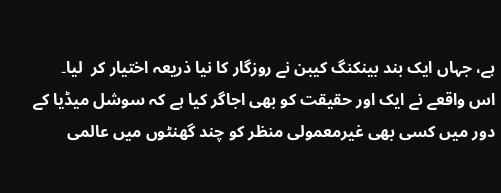ہے، جہاں ایک بند بینکنگ کیبن نے روزگار کا نیا ذریعہ اختیار کر  لیا۔
اس واقعے نے ایک اور حقیقت کو بھی اجاگر کیا ہے کہ سوشل میڈیا کے دور میں کسی بھی غیرمعمولی منظر کو چند گھنٹوں میں عالمی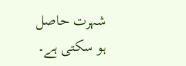شہرت حاصل ہو سکتی ہے۔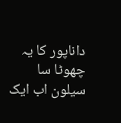داناپور کا یہ چھوٹا سا سیلون اب ایک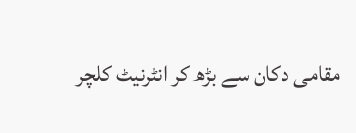مقامی دکان سے بڑھ کر انٹرنیٹ کلچر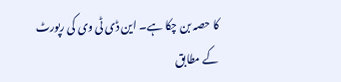کا حصہ بن چکا ہے۔ این ڈی ٹی وی کی رپورٹ کے مطابق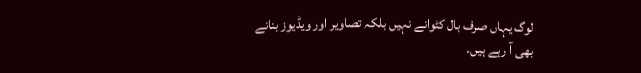لوگ یہاں صرف بال کٹوانے نہیں بلکہ تصاویر اور ویڈیوز بنانے بھی آ رہے ہیں۔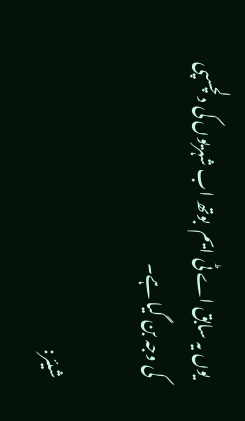یوں یہ سابق اے ٹی ایم  بوتھ اب شہریوں کی دلچسپی کی وجہ بن گیا ہے۔

شیئر: